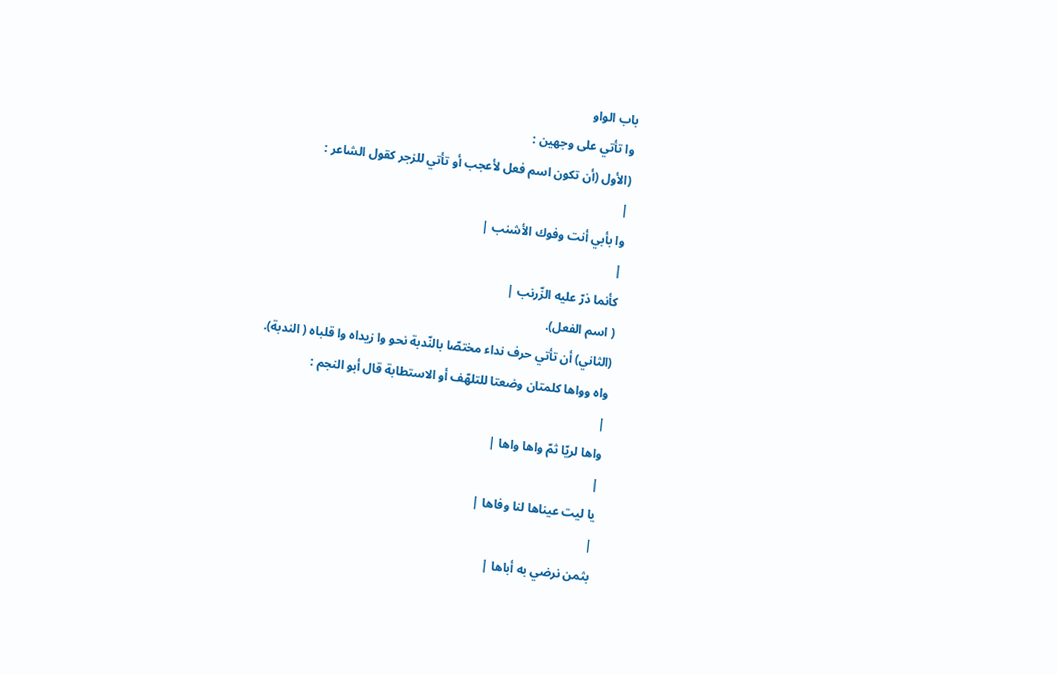باب الواو
وا تأتي على وجهين :
(الأول (أن تكون اسم فعل لأعجب أو تأتي للزجر كقول الشاعر :
|
وا بأبي أنت وفوك الأشنب |
|
كأنما ذرّ عليه الزّرنب |
( اسم الفعل).
(الثاني) أن تأتي حرف نداء مختصّا بالنّدبة نحو وا زيداه وا قلباه ( الندبة).
واه وواها كلمتان وضعتا للتلهّف أو الاستطابة قال أبو النجم :
|
واها لريّا ثمّ واها واها |
|
يا ليت عيناها لنا وفاها |
|
بثمن نرضي به أباها |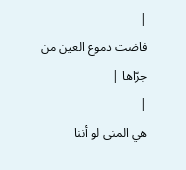|
فاضت دموع العين من جرّاها |
|
هي المنى لو أننا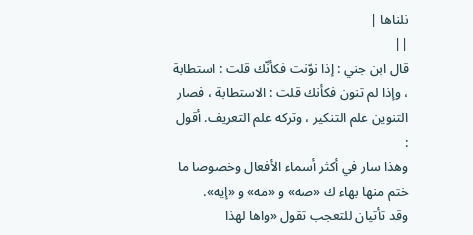نلناها |
||
قال ابن جني : إذا نوّنت فكأنّك قلت : استطابة ، وإذا لم تنون فكأنك قلت : الاستطابة ، فصار التنوين علم التنكير ، وتركه علم التعريف. أقول :
وهذا سار في أكثر أسماء الأفعال وخصوصا ما ختم منها بهاء ك «صه» و «مه» و «إيه».
وقد تأتيان للتعجب تقول «واها لهذا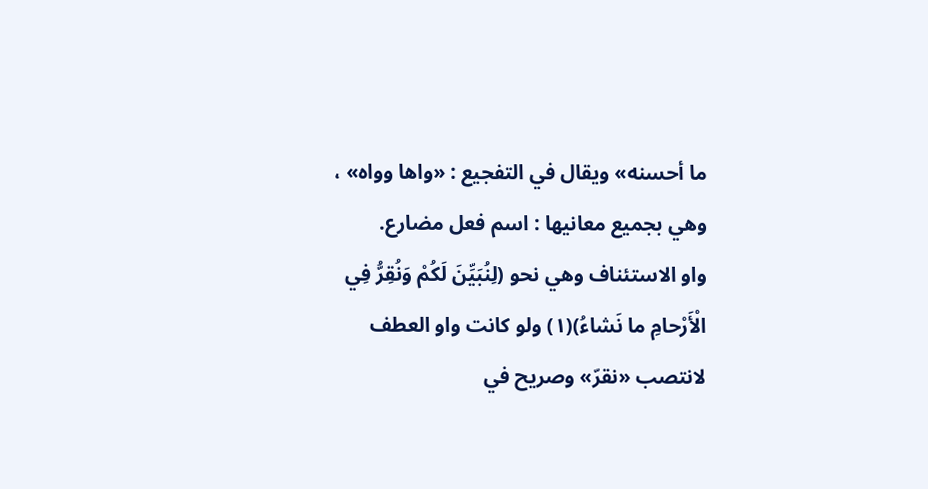ما أحسنه» ويقال في التفجيع : «واها وواه» ، وهي بجميع معانيها : اسم فعل مضارع.
واو الاستئناف وهي نحو (لِنُبَيِّنَ لَكُمْ وَنُقِرُّ فِي الْأَرْحامِ ما نَشاءُ)(١) ولو كانت واو العطف لانتصب «نقرّ» وصريح في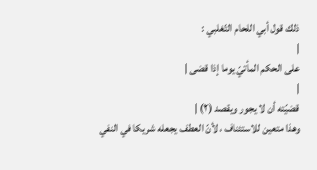ذلك قول أبي اللحام التّغلبي :
|
على الحكم المأتيّ يوما إذا قضى |
|
قضيّته أن لا يجور ويقصد (٢) |
وهذا متعين للاستئناف ، لأنّ العطف يجعله شريكا في النفي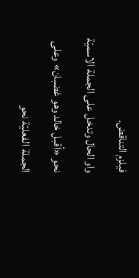فيلزم التناقض.
واو الحال وتدخل على الجملة الاسميّة نحو «أقبل خالد وهو غضبان» وعلى الجملة الفعليّة نحو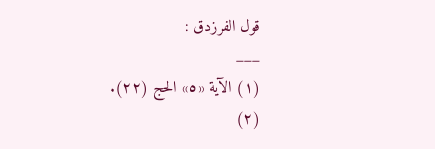قول الفرزدق :
___
(١) الآية «٥» الحج (٢٢).
(٢)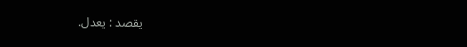يقصد : يعدل.